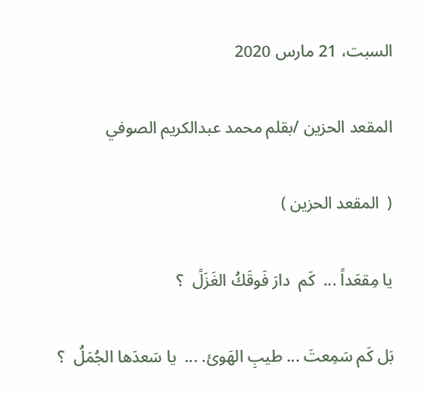السبت، 21 مارس 2020

المقعد الحزين /بقلم محمد عبدالكريم الصوفي

(  المقعد الحزين )

يا مِقعَداً ...  كَم  دارَ فَوقَكُ الغَزَلً  ؟

بَل كَم سَمِعتَ ... طيبِ الهَوئ. ...  يا سَعدَها الجُمَلُ  ؟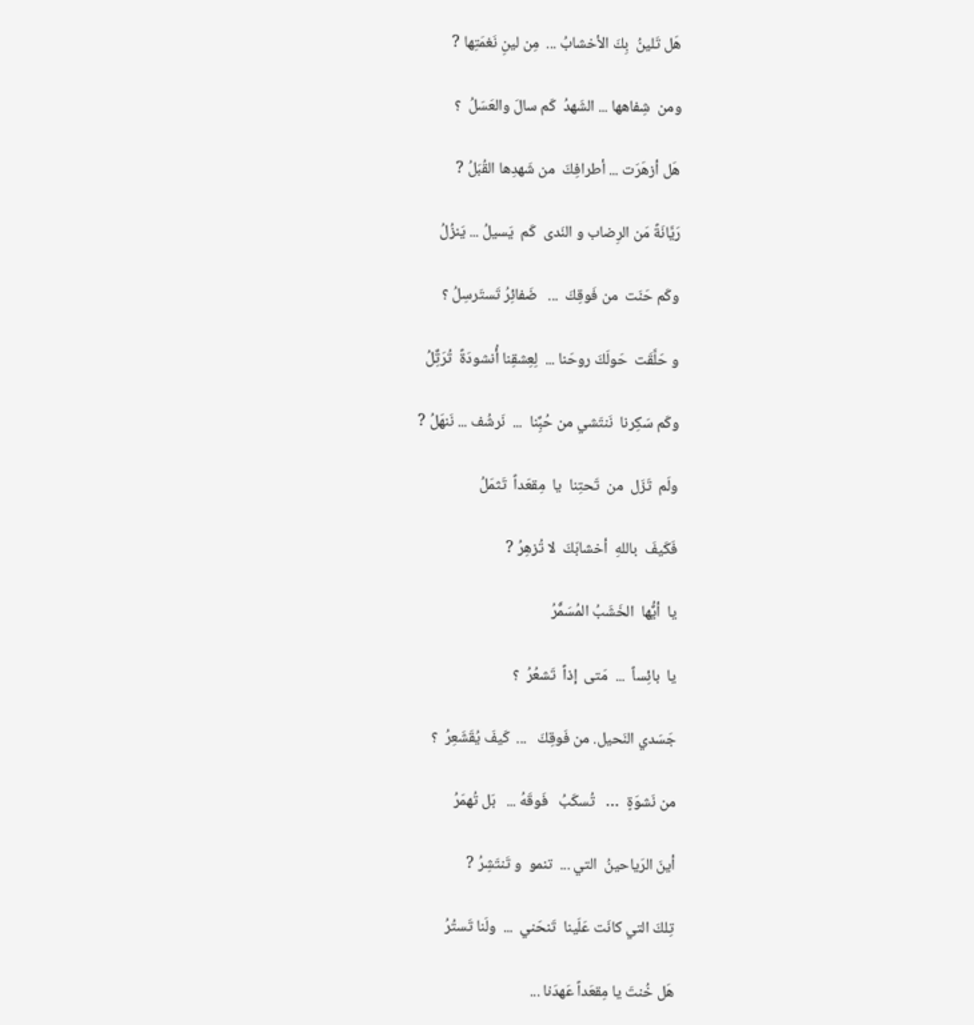هَل تَلينُ  بِكَ الأخشابُ ...  مِن لينِ نَغمَتِها ?

ومن  شِفاهها ... الشَهدُ  كَم سالَ والعَسَلُ  ؟

هَل أزهَرَت ... أطرافِكَ  من شَهدِها القُبَلُ ?

رَيَّانَةً مَن الرِضاب و النَدى  كَم  يَسيلُ ... يَنزُلُ

وكَم حَنَت  من فَوقِكَ  ...   ضَفائِرُ تَستَرسِلُ ؟

و حَلَّقَت  حَولَكَ روحَنا ...  لِعِشقِنا أُنشودَةً  تُرَتٌِلُ

وكَم سَكِرنا  نَنتَشي من حُبٌِنا  ...  نَرشُف ... نَنهَلُ ?

ولَم  تَزَل  من  تَحتِنا  يا  مِقعَداً  تَثمَلُ

فَكَيفَ  باللهِ  أخشابَكَ  لا تُزهِرُ ?

يا  أيٌُها  الخَشَبُ المُسَمٌَرُ

يا  بائِساً  ...  مَتى  إذاً  تَشعُرُ  ؟

جَسَدي النَحيل. من فَوقِكَ   ...  كَيفَ يُقَشَعِرُ  ؟

من نَشوَةٍ  …   تُسكَبُ   فَوقَهُ ...   بَل تُهمَرُ

أينَ الرَياحينُ  التي ...  تنمو  و تَنتَشِرُ ?

تِلكَ التي كانَت عَلَينا  تَنحَني  ...  ولَنا تَستُرُ

هَل خُنتَ يا مِقعَداً عَهدَنا ...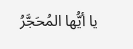يا أيُّها المُحَجَّرُ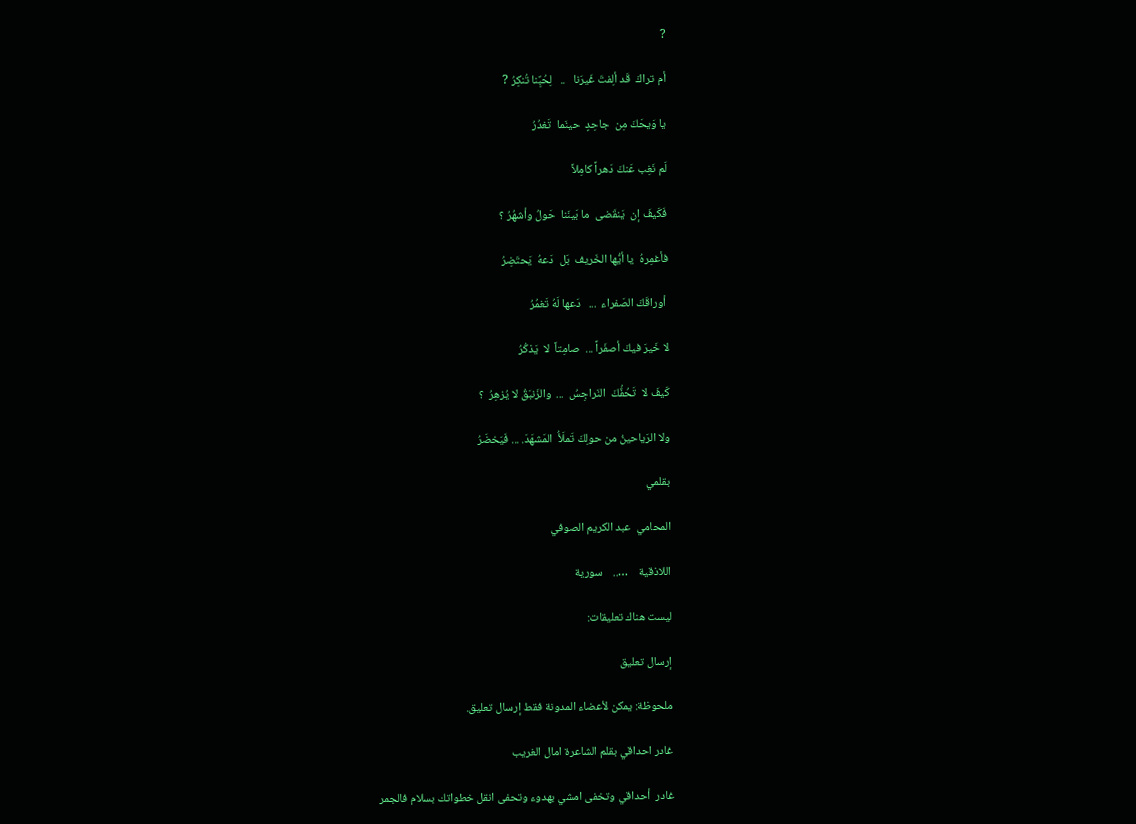?

أم تراكَ  قَد ألِفتَ غَيرَنا   ..   لِحُبٌِنا تُنكِرُ ?

يا وَيحَكَ مِن  جاحِدٍ  حينَما  تَغدُرُ

لَم نَغِب عَنكَ دَهراً كامِلاً

فَكَيفَ إن  يَنقَضى  ما بَينَنا  حَولُ وأشهُرُ ؟

فأغمِرهُ  يا أيُّها الخَريف  بَل  دَعهُ  يَحتَضِرُ

 أوراقَكَ الصَفراء  ...   دَعها لَهُ تَغمُرُ

لا خَيرَ فيكَ أصفَراً ...  صامِتاً  لا  يَذكُرُ

كَيفَ لا  تَحُفٌُكَ  النَراجِسُ  ...  والزَنبَقُ لا يُزهِرُ  ؟

ولا الرَياحينُ من حولِكَ تَملَأُ  المَشهَدَ. ... فَيَخضَرُ

بقلمي

المحامي  عبد الكريم الصوفي

اللاذقية    …..    سورية

ليست هناك تعليقات:

إرسال تعليق

ملحوظة: يمكن لأعضاء المدونة فقط إرسال تعليق.

غادر احداقي بقلم الشاعرة امال الغريب

غادر  أحداقي وتخفى امشي بهدوء وتحفى انقل خطواتك بسلام فالجمر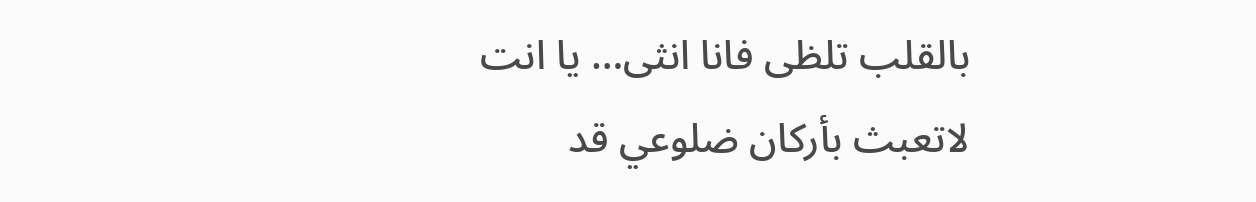بالقلب تلظى فانا انثى… يا انت  لاتعبث بأركان ضلوعي قد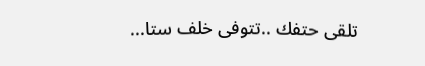تلقى حتفك ..تتوفى خلف ستا...